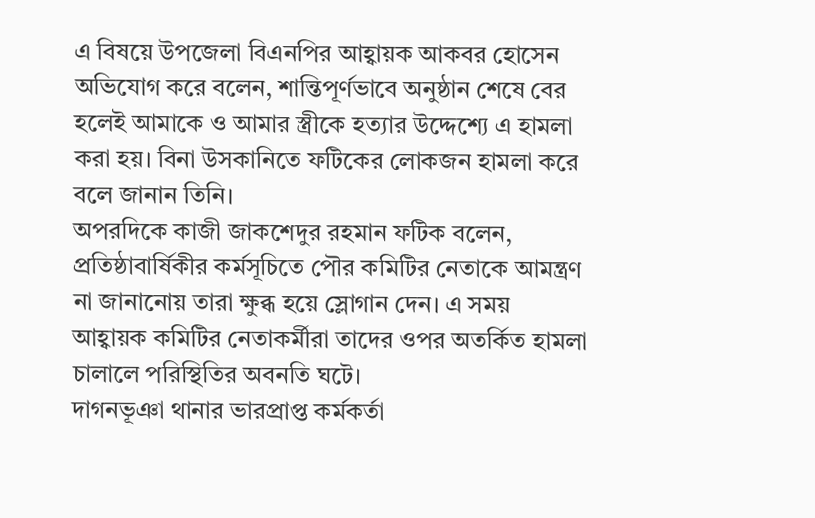এ বিষয়ে উপজেলা বিএনপির আহ্বায়ক আকবর হোসেন অভিযোগ করে বলেন, শান্তিপূর্ণভাবে অনুষ্ঠান শেষে বের হলেই আমাকে ও আমার স্ত্রীকে হত্যার উদ্দেশ্যে এ হামলা করা হয়। বিনা উসকানিতে ফটিকের লোকজন হামলা করে বলে জানান তিনি।
অপরদিকে কাজী জাকশেদুর রহমান ফটিক বলেন, প্রতিষ্ঠাবার্ষিকীর কর্মসূচিতে পৌর কমিটির নেতাকে আমন্ত্রণ না জানানোয় তারা ক্ষুব্ধ হয়ে স্লোগান দেন। এ সময় আহ্বায়ক কমিটির নেতাকর্মীরা তাদের ওপর অতর্কিত হামলা চালালে পরিস্থিতির অবনতি ঘটে।
দাগনভূঞা থানার ভারপ্রাপ্ত কর্মকর্তা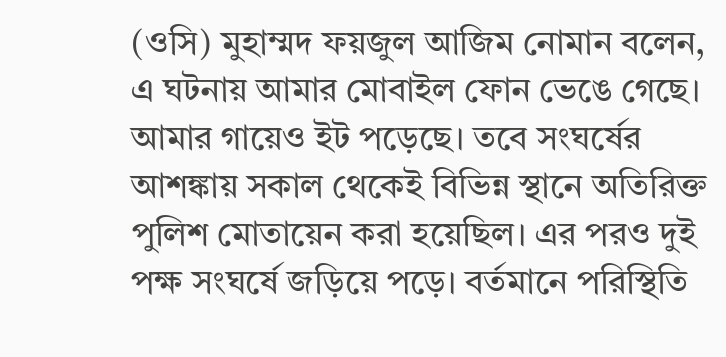(ওসি) মুহাম্মদ ফয়জুল আজিম নোমান বলেন, এ ঘটনায় আমার মোবাইল ফোন ভেঙে গেছে। আমার গায়েও ইট পড়েছে। তবে সংঘর্ষের আশঙ্কায় সকাল থেকেই বিভিন্ন স্থানে অতিরিক্ত পুলিশ মোতায়েন করা হয়েছিল। এর পরও দুই পক্ষ সংঘর্ষে জড়িয়ে পড়ে। বর্তমানে পরিস্থিতি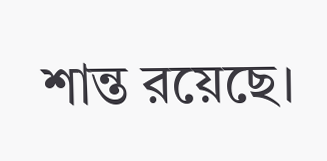শান্ত রয়েছে।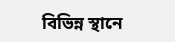বিভিন্ন স্থানে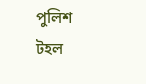পুলিশ টহল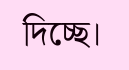দিচ্ছে।